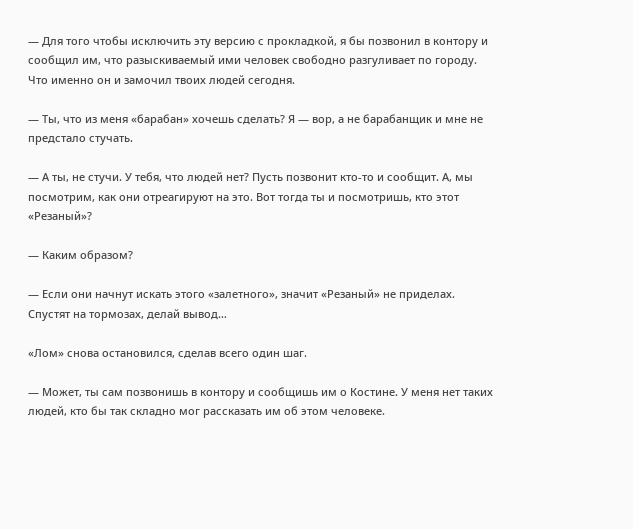— Для того чтобы исключить эту версию с прокладкой, я бы позвонил в контору и сообщил им, что разыскиваемый ими человек свободно разгуливает по городу. Что именно он и замочил твоих людей сегодня.

— Ты, что из меня «барабан» хочешь сделать? Я — вор, а не барабанщик и мне не предстало стучать.

— А ты, не стучи. У тебя, что людей нет? Пусть позвонит кто-то и сообщит. А, мы посмотрим, как они отреагируют на это. Вот тогда ты и посмотришь, кто этот «Резаный»?

— Каким образом?

— Если они начнут искать этого «залетного», значит «Резаный» не приделах. Спустят на тормозах, делай вывод…

«Лом» снова остановился, сделав всего один шаг.

— Может, ты сам позвонишь в контору и сообщишь им о Костине. У меня нет таких людей, кто бы так складно мог рассказать им об этом человеке.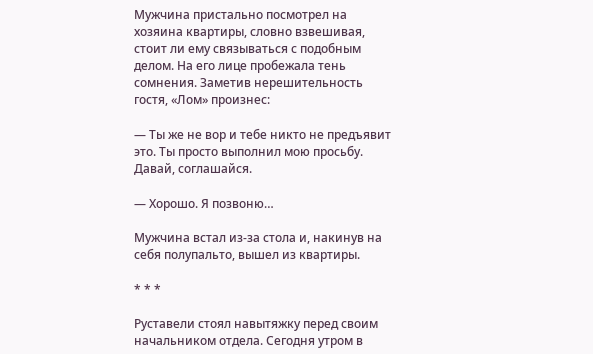Мужчина пристально посмотрел на хозяина квартиры, словно взвешивая, стоит ли ему связываться с подобным делом. На его лице пробежала тень сомнения. Заметив нерешительность гостя, «Лом» произнес:

— Ты же не вор и тебе никто не предъявит это. Ты просто выполнил мою просьбу. Давай, соглашайся.

— Хорошо. Я позвоню…

Мужчина встал из-за стола и, накинув на себя полупальто, вышел из квартиры.

* * *

Руставели стоял навытяжку перед своим начальником отдела. Сегодня утром в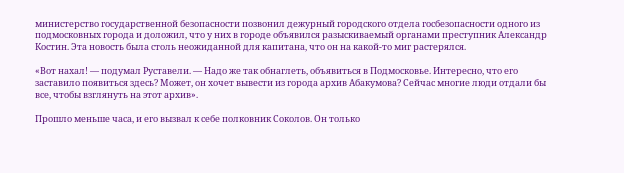министерство государственной безопасности позвонил дежурный городского отдела госбезопасности одного из подмосковных города и доложил, что у них в городе объявился разыскиваемый органами преступник Александр Костин. Эта новость была столь неожиданной для капитана, что он на какой-то миг растерялся.

«Вот нахал! — подумал Руставели. — Надо же так обнаглеть, объявиться в Подмосковье. Интересно, что его заставило появиться здесь? Может, он хочет вывести из города архив Абакумова? Сейчас многие люди отдали бы все, чтобы взглянуть на этот архив».

Прошло меньше часа, и его вызвал к себе полковник Соколов. Он только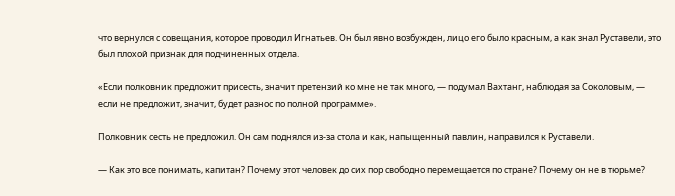что вернулся с совещания, которое проводил Игнатьев. Он был явно возбужден, лицо его было красным, а как знал Руставели, это был плохой признак для подчиненных отдела.

«Если полковник предложит присесть, значит претензий ко мне не так много, — подумал Вахтанг, наблюдая за Соколовым, — если не предложит, значит, будет разнос по полной программе».

Полковник сесть не предложил. Он сам поднялся из-за стола и как, напыщенный павлин, направился к Руставели.

— Как это все понимать, капитан? Почему этот человек до сих пор свободно перемещается по стране? Почему он не в тюрьме?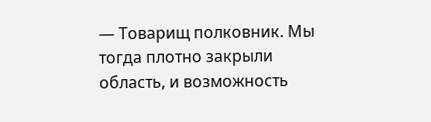— Товарищ полковник. Мы тогда плотно закрыли область, и возможность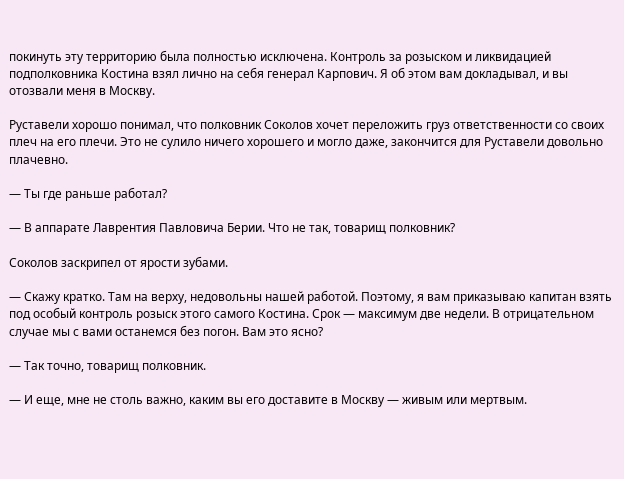покинуть эту территорию была полностью исключена. Контроль за розыском и ликвидацией подполковника Костина взял лично на себя генерал Карпович. Я об этом вам докладывал, и вы отозвали меня в Москву.

Руставели хорошо понимал, что полковник Соколов хочет переложить груз ответственности со своих плеч на его плечи. Это не сулило ничего хорошего и могло даже, закончится для Руставели довольно плачевно.

— Ты где раньше работал?

— В аппарате Лаврентия Павловича Берии. Что не так, товарищ полковник?

Соколов заскрипел от ярости зубами.

— Скажу кратко. Там на верху, недовольны нашей работой. Поэтому, я вам приказываю капитан взять под особый контроль розыск этого самого Костина. Срок — максимум две недели. В отрицательном случае мы с вами останемся без погон. Вам это ясно?

— Так точно, товарищ полковник.

— И еще, мне не столь важно, каким вы его доставите в Москву — живым или мертвым.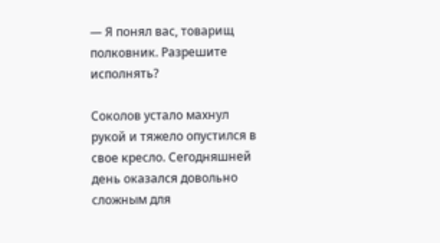— Я понял вас, товарищ полковник. Разрешите исполнять?

Соколов устало махнул рукой и тяжело опустился в свое кресло. Сегодняшней день оказался довольно сложным для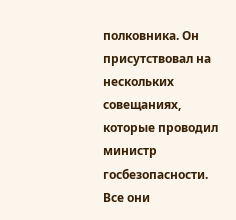полковника. Он присутствовал на нескольких совещаниях, которые проводил министр госбезопасности. Все они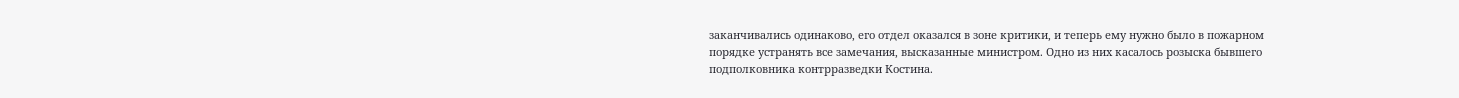заканчивались одинаково, его отдел оказался в зоне критики, и теперь ему нужно было в пожарном порядке устранять все замечания, высказанные министром. Одно из них касалось розыска бывшего подполковника контрразведки Костина.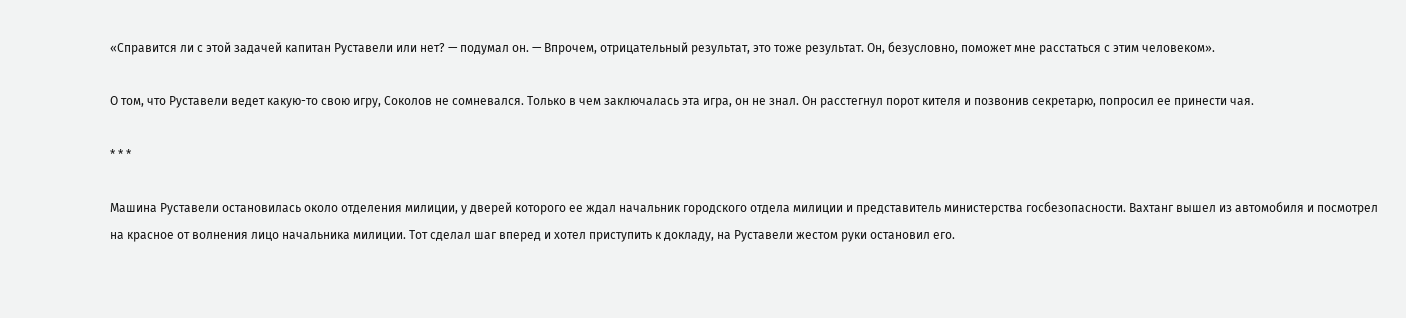«Справится ли с этой задачей капитан Руставели или нет? — подумал он. — Впрочем, отрицательный результат, это тоже результат. Он, безусловно, поможет мне расстаться с этим человеком».

О том, что Руставели ведет какую-то свою игру, Соколов не сомневался. Только в чем заключалась эта игра, он не знал. Он расстегнул порот кителя и позвонив секретарю, попросил ее принести чая.

* * *

Машина Руставели остановилась около отделения милиции, у дверей которого ее ждал начальник городского отдела милиции и представитель министерства госбезопасности. Вахтанг вышел из автомобиля и посмотрел на красное от волнения лицо начальника милиции. Тот сделал шаг вперед и хотел приступить к докладу, на Руставели жестом руки остановил его.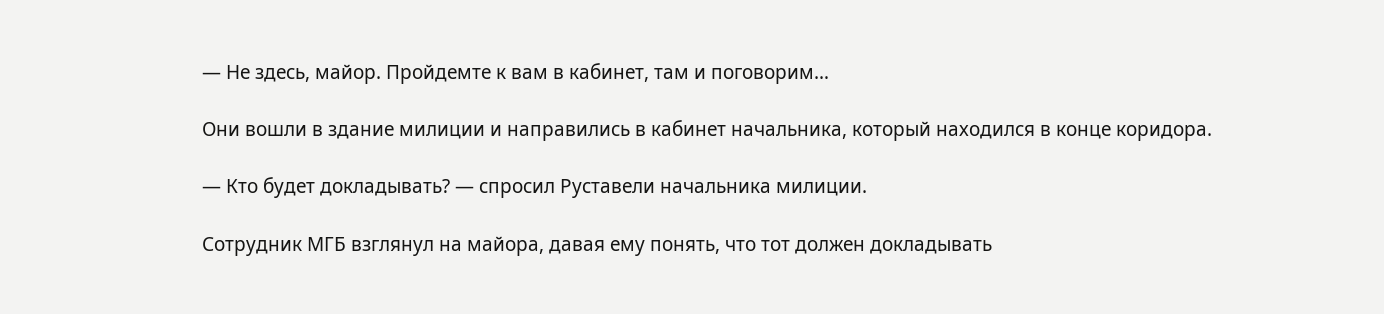— Не здесь, майор. Пройдемте к вам в кабинет, там и поговорим…

Они вошли в здание милиции и направились в кабинет начальника, который находился в конце коридора.

— Кто будет докладывать? — спросил Руставели начальника милиции.

Сотрудник МГБ взглянул на майора, давая ему понять, что тот должен докладывать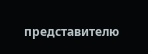представителю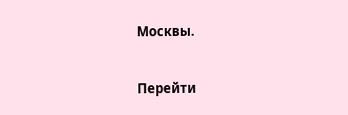Москвы.

Перейти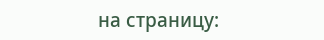на страницу: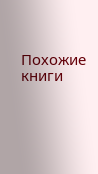Похожие книги